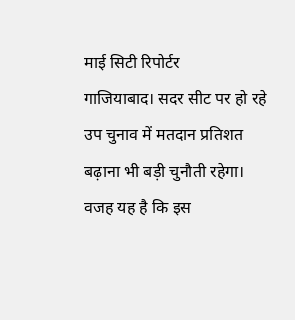माई सिटी रिपोर्टर
गाजियाबाद। सदर सीट पर हो रहे उप चुनाव में मतदान प्रतिशत बढ़ाना भी बड़ी चुनौती रहेगा। वजह यह है कि इस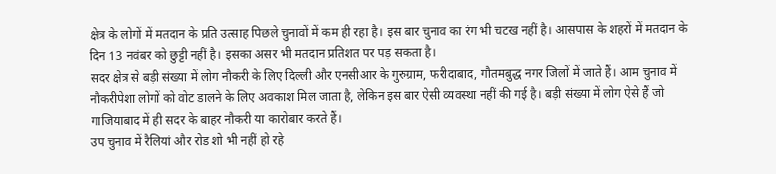क्षेत्र के लोगों में मतदान के प्रति उत्साह पिछले चुनावों में कम ही रहा है। इस बार चुनाव का रंग भी चटख नहीं है। आसपास के शहरों में मतदान के दिन 13 नवंबर को छुट्टी नहीं है। इसका असर भी मतदान प्रतिशत पर पड़ सकता है।
सदर क्षेत्र से बड़ी संख्या में लोग नौकरी के लिए दिल्ली और एनसीआर के गुरुग्राम, फरीदाबाद, गौतमबुद्ध नगर जिलों में जाते हैं। आम चुनाव में नौकरीपेशा लोगों को वोट डालने के लिए अवकाश मिल जाता है, लेकिन इस बार ऐसी व्यवस्था नहीं की गई है। बड़ी संख्या में लोग ऐसे हैं जो गाजियाबाद में ही सदर के बाहर नौकरी या कारोबार करते हैं।
उप चुनाव में रैलियां और रोड शो भी नहीं हो रहे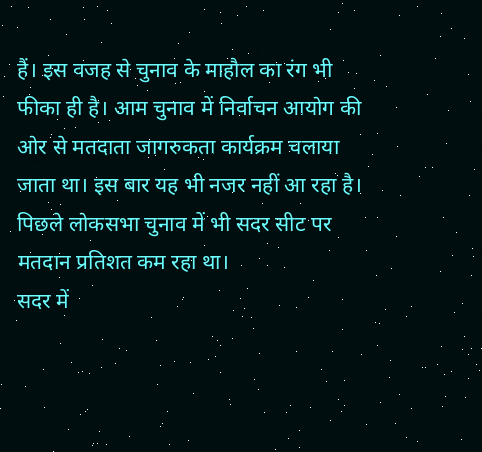हैं। इस वजह से चुनाव के माहौल का रंग भी फीका ही है। आम चुनाव में निर्वाचन आयोग की ओर से मतदाता जागरुकता कार्यक्रम चलाया जाता था। इस बार यह भी नजर नहीं आ रहा है। पिछले लोकसभा चुनाव में भी सदर सीट पर मतदान प्रतिशत कम रहा था।
सदर में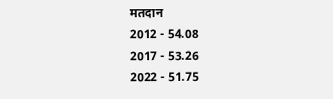मतदान
2012 - 54.08
2017 - 53.26
2022 - 51.75